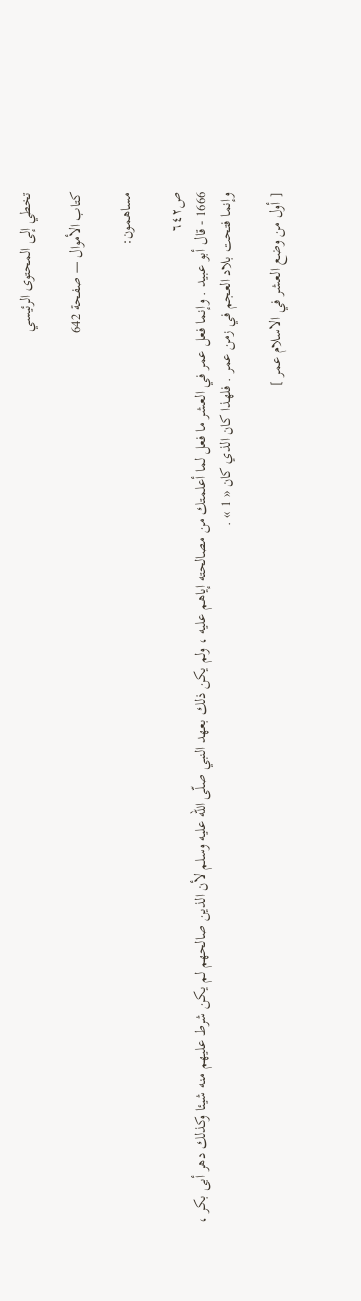تخطي إلى المحتوى الرئيسي

كتاب الأموال — صفحة 642

مساهمون:

ص٦٤٢
1666 - قال أبو عبيد . وإنما فعل عمر في العشر ما فعل لما أعلمتك من مصالحته إياهم عليه ، ولم يكن ذلك بعهد النبي صلّى اللّه عليه وسلم لأن الذين صالحهم لم يكن شرط عليهم منه شيئا وكذلك دهر أبى بكر ، وإنما فتحت بلاد العجم في زمن عمر . فلهذا كان الذي كان « 1 » .

[ أول من وضع العشر في الاسلام عمر ]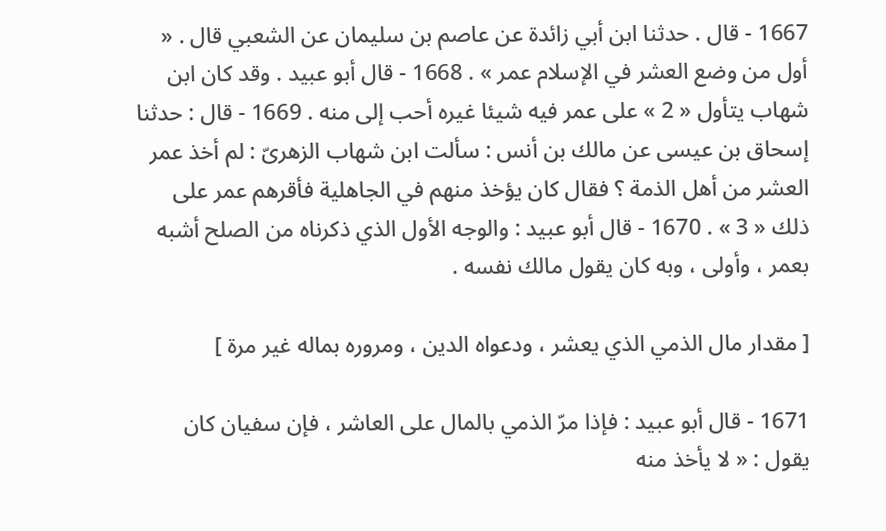1667 - قال . حدثنا ابن أبي زائدة عن عاصم بن سليمان عن الشعبي قال . « أول من وضع العشر في الإسلام عمر » . 1668 - قال أبو عبيد . وقد كان ابن شهاب يتأول « 2 » على عمر فيه شيئا غيره أحب إلى منه . 1669 - قال : حدثنا إسحاق بن عيسى عن مالك بن أنس : سألت ابن شهاب الزهرىّ : لم أخذ عمر العشر من أهل الذمة ؟ فقال كان يؤخذ منهم في الجاهلية فأقرهم عمر على ذلك « 3 » . 1670 - قال أبو عبيد : والوجه الأول الذي ذكرناه من الصلح أشبه بعمر ، وأولى ، وبه كان يقول مالك نفسه .

[ مقدار مال الذمي الذي يعشر ، ودعواه الدين ، ومروره بماله غير مرة ]

1671 - قال أبو عبيد : فإذا مرّ الذمي بالمال على العاشر ، فإن سفيان كان يقول : « لا يأخذ منه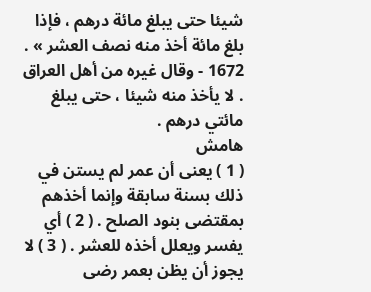شيئا حتى يبلغ مائة درهم ، فإذا بلغ مائة أخذ منه نصف العشر » . 1672 - وقال غيره من أهل العراق . لا يأخذ منه شيئا ، حتى يبلغ مائتي درهم .
هامش
( 1 ) يعنى أن عمر لم يستن في ذلك بسنة سابقة وإنما أخذهم بمقتضى بنود الصلح . ( 2 ) أي يفسر ويعلل أخذه للعشر . ( 3 ) لا يجوز أن يظن بعمر رضى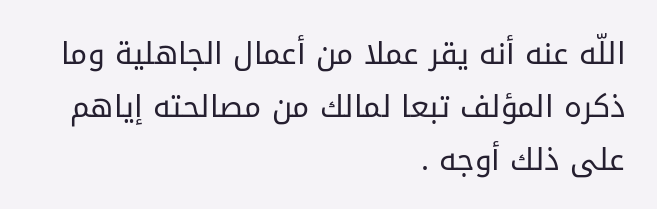اللّه عنه أنه يقر عملا من أعمال الجاهلية وما ذكره المؤلف تبعا لمالك من مصالحته إياهم على ذلك أوجه .